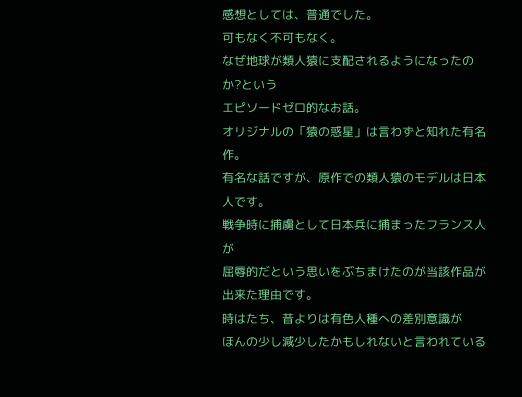感想としては、普通でした。
可もなく不可もなく。
なぜ地球が類人猿に支配されるようになったのか?という
エピソードゼロ的なお話。
オリジナルの「猿の惑星」は言わずと知れた有名作。
有名な話ですが、原作での類人猿のモデルは日本人です。
戦争時に捕虜として日本兵に捕まったフランス人が
屈辱的だという思いをぶちまけたのが当該作品が出来た理由です。
時はたち、昔よりは有色人種への差別意識が
ほんの少し減少したかもしれないと言われている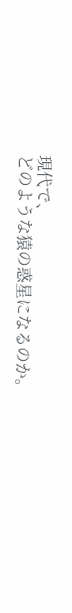現代で、
どのような猿の惑星になるのか。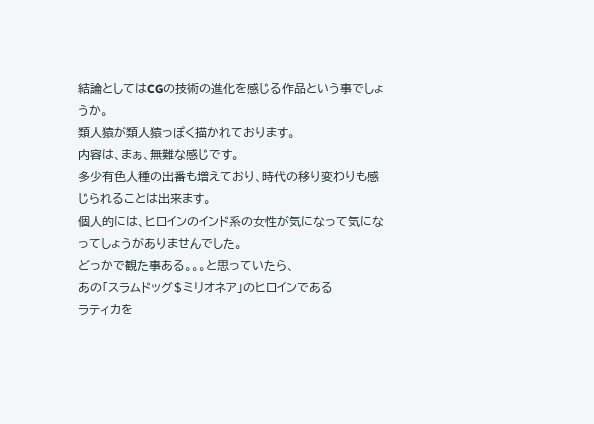結論としてはCGの技術の進化を感じる作品という事でしょうか。
類人猿が類人猿っぽく描かれております。
内容は、まぁ、無難な感じです。
多少有色人種の出番も増えており、時代の移り変わりも感じられることは出来ます。
個人的には、ヒロインのインド系の女性が気になって気になってしょうがありませんでした。
どっかで観た事ある。。。と思っていたら、
あの「スラムドッグ$ミリオネア」のヒロインである
ラティカを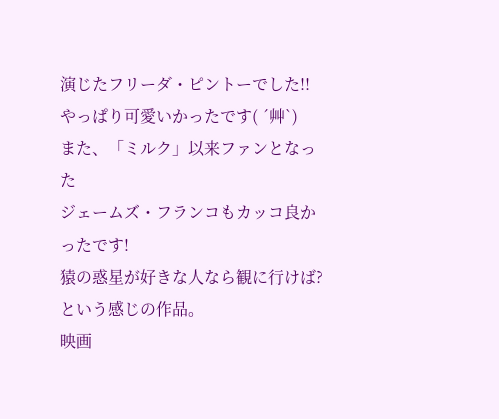演じたフリーダ・ピントーでした!!
やっぱり可愛いかったです( ´艸`)
また、「ミルク」以来ファンとなった
ジェームズ・フランコもカッコ良かったです!
猿の惑星が好きな人なら観に行けば?という感じの作品。
映画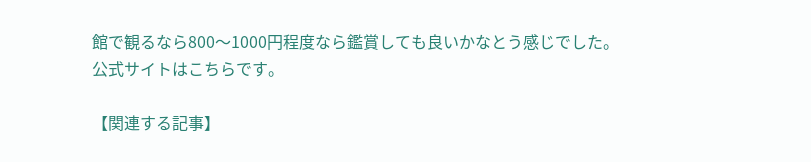館で観るなら800〜1000円程度なら鑑賞しても良いかなとう感じでした。
公式サイトはこちらです。

【関連する記事】